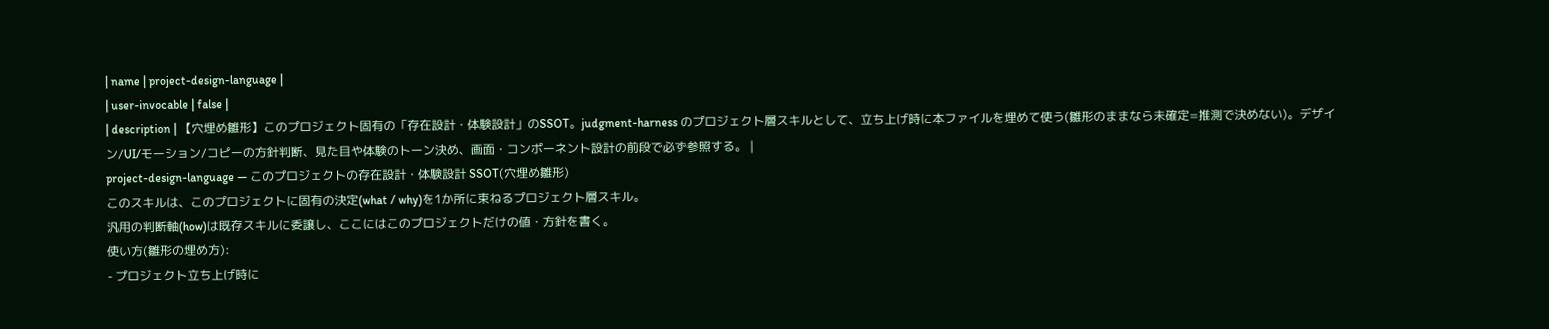| name | project-design-language |
| user-invocable | false |
| description | 【穴埋め雛形】このプロジェクト固有の「存在設計・体験設計」のSSOT。judgment-harness のプロジェクト層スキルとして、立ち上げ時に本ファイルを埋めて使う(雛形のままなら未確定=推測で決めない)。デザイン/UI/モーション/コピーの方針判断、見た目や体験のトーン決め、画面・コンポーネント設計の前段で必ず参照する。 |
project-design-language — このプロジェクトの存在設計・体験設計 SSOT(穴埋め雛形)
このスキルは、このプロジェクトに固有の決定(what / why)を1か所に束ねるプロジェクト層スキル。
汎用の判断軸(how)は既存スキルに委譲し、ここにはこのプロジェクトだけの値・方針を書く。
使い方(雛形の埋め方):
- プロジェクト立ち上げ時に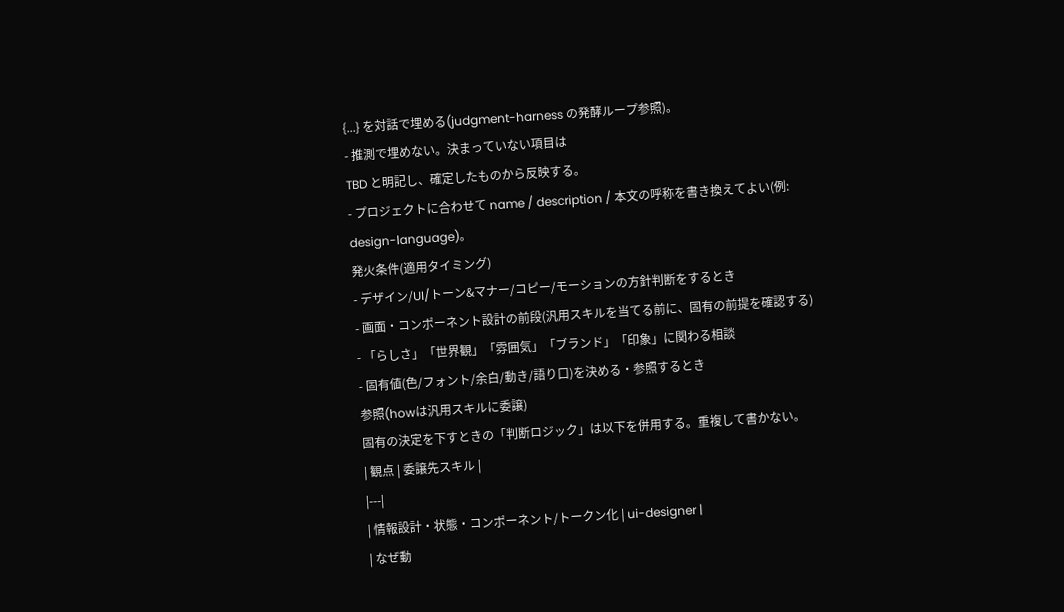{...} を対話で埋める(judgment-harness の発酵ループ参照)。
- 推測で埋めない。決まっていない項目は
TBD と明記し、確定したものから反映する。
- プロジェクトに合わせて name / description / 本文の呼称を書き換えてよい(例:
design-language)。
発火条件(適用タイミング)
- デザイン/UI/トーン&マナー/コピー/モーションの方針判断をするとき
- 画面・コンポーネント設計の前段(汎用スキルを当てる前に、固有の前提を確認する)
- 「らしさ」「世界観」「雰囲気」「ブランド」「印象」に関わる相談
- 固有値(色/フォント/余白/動き/語り口)を決める・参照するとき
参照(howは汎用スキルに委譲)
固有の決定を下すときの「判断ロジック」は以下を併用する。重複して書かない。
| 観点 | 委譲先スキル |
|---|
| 情報設計・状態・コンポーネント/トークン化 | ui-designer |
| なぜ動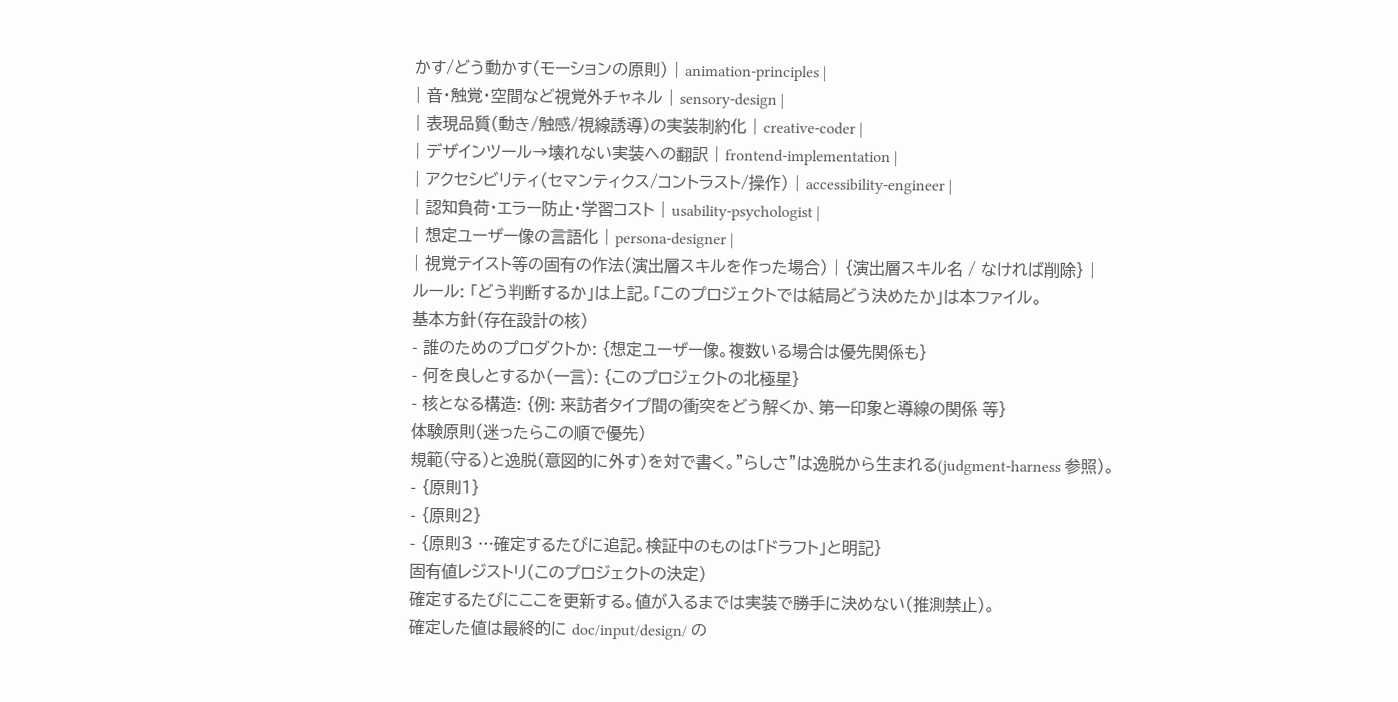かす/どう動かす(モーションの原則) | animation-principles |
| 音・触覚・空間など視覚外チャネル | sensory-design |
| 表現品質(動き/触感/視線誘導)の実装制約化 | creative-coder |
| デザインツール→壊れない実装への翻訳 | frontend-implementation |
| アクセシビリティ(セマンティクス/コントラスト/操作) | accessibility-engineer |
| 認知負荷・エラー防止・学習コスト | usability-psychologist |
| 想定ユーザー像の言語化 | persona-designer |
| 視覚テイスト等の固有の作法(演出層スキルを作った場合) | {演出層スキル名 / なければ削除} |
ルール: 「どう判断するか」は上記。「このプロジェクトでは結局どう決めたか」は本ファイル。
基本方針(存在設計の核)
- 誰のためのプロダクトか: {想定ユーザー像。複数いる場合は優先関係も}
- 何を良しとするか(一言): {このプロジェクトの北極星}
- 核となる構造: {例: 来訪者タイプ間の衝突をどう解くか、第一印象と導線の関係 等}
体験原則(迷ったらこの順で優先)
規範(守る)と逸脱(意図的に外す)を対で書く。"らしさ"は逸脱から生まれる(judgment-harness 参照)。
- {原則1}
- {原則2}
- {原則3 …確定するたびに追記。検証中のものは「ドラフト」と明記}
固有値レジストリ(このプロジェクトの決定)
確定するたびにここを更新する。値が入るまでは実装で勝手に決めない(推測禁止)。
確定した値は最終的に doc/input/design/ の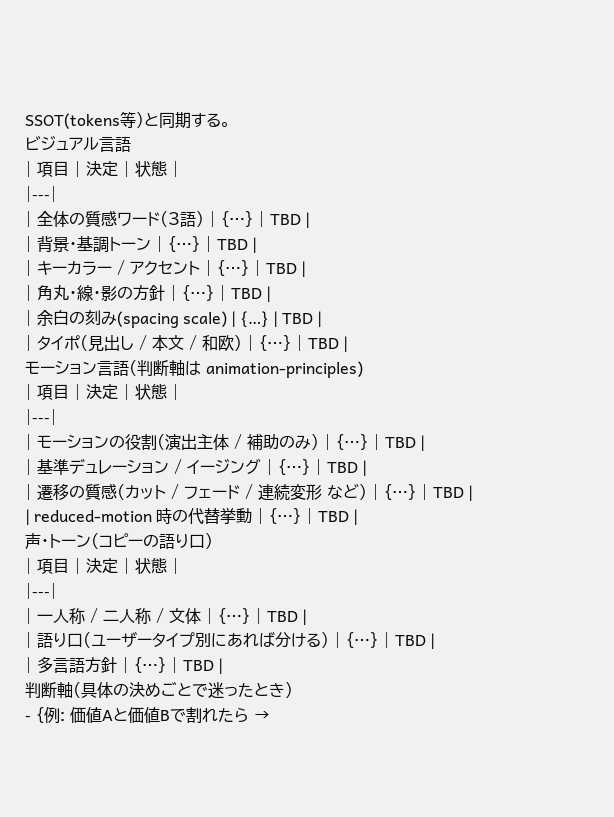SSOT(tokens等)と同期する。
ビジュアル言語
| 項目 | 決定 | 状態 |
|---|
| 全体の質感ワード(3語) | {…} | TBD |
| 背景・基調トーン | {…} | TBD |
| キーカラー / アクセント | {…} | TBD |
| 角丸・線・影の方針 | {…} | TBD |
| 余白の刻み(spacing scale) | {…} | TBD |
| タイポ(見出し / 本文 / 和欧) | {…} | TBD |
モーション言語(判断軸は animation-principles)
| 項目 | 決定 | 状態 |
|---|
| モーションの役割(演出主体 / 補助のみ) | {…} | TBD |
| 基準デュレーション / イージング | {…} | TBD |
| 遷移の質感(カット / フェード / 連続変形 など) | {…} | TBD |
| reduced-motion 時の代替挙動 | {…} | TBD |
声・トーン(コピーの語り口)
| 項目 | 決定 | 状態 |
|---|
| 一人称 / 二人称 / 文体 | {…} | TBD |
| 語り口(ユーザータイプ別にあれば分ける) | {…} | TBD |
| 多言語方針 | {…} | TBD |
判断軸(具体の決めごとで迷ったとき)
- {例: 価値Aと価値Bで割れたら →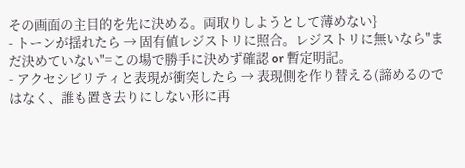その画面の主目的を先に決める。両取りしようとして薄めない}
- トーンが揺れたら → 固有値レジストリに照合。レジストリに無いなら"まだ決めていない"=この場で勝手に決めず確認 or 暫定明記。
- アクセシビリティと表現が衝突したら → 表現側を作り替える(諦めるのではなく、誰も置き去りにしない形に再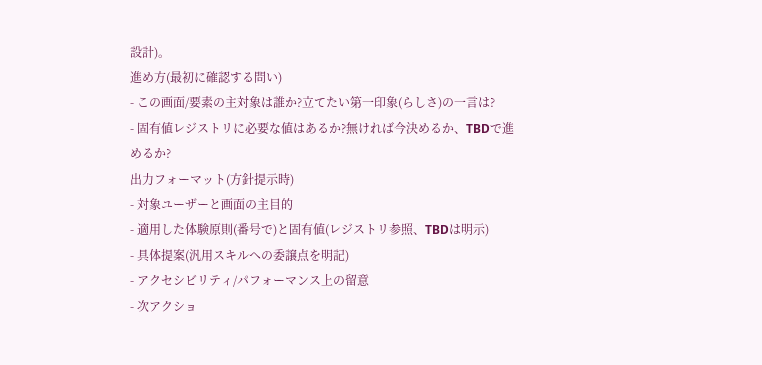設計)。
進め方(最初に確認する問い)
- この画面/要素の主対象は誰か?立てたい第一印象(らしさ)の一言は?
- 固有値レジストリに必要な値はあるか?無ければ今決めるか、TBDで進めるか?
出力フォーマット(方針提示時)
- 対象ユーザーと画面の主目的
- 適用した体験原則(番号で)と固有値(レジストリ参照、TBDは明示)
- 具体提案(汎用スキルへの委譲点を明記)
- アクセシビリティ/パフォーマンス上の留意
- 次アクショ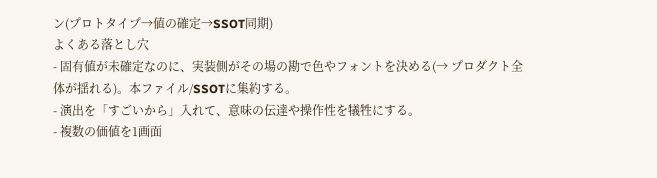ン(プロトタイプ→値の確定→SSOT同期)
よくある落とし穴
- 固有値が未確定なのに、実装側がその場の勘で色やフォントを決める(→ プロダクト全体が揺れる)。本ファイル/SSOTに集約する。
- 演出を「すごいから」入れて、意味の伝達や操作性を犠牲にする。
- 複数の価値を1画面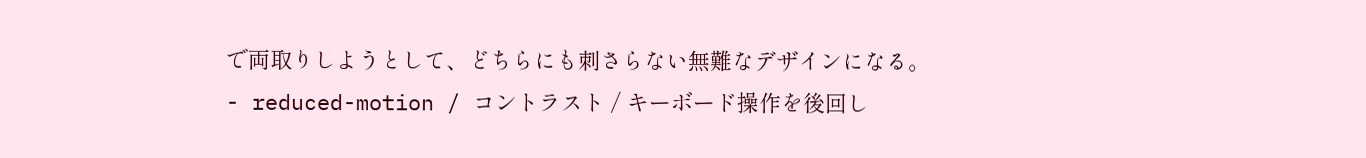で両取りしようとして、どちらにも刺さらない無難なデザインになる。
- reduced-motion / コントラスト / キーボード操作を後回し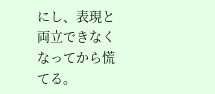にし、表現と両立できなくなってから慌てる。